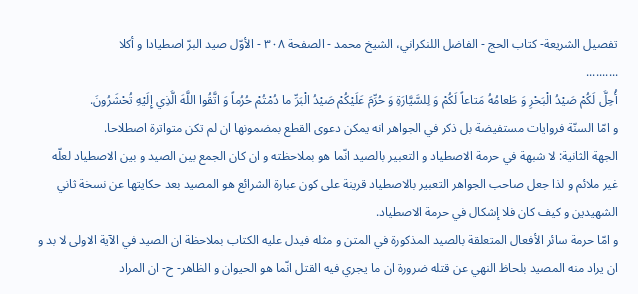تفصيل الشريعة- كتاب الحج - الفاضل اللنكراني، الشيخ محمد - الصفحة ٣٠٨ - الأوّل صيد البرّ اصطيادا و أكلا
..........
أُحِلَّ لَكُمْ صَيْدُ الْبَحْرِ وَ طَعامُهُ مَتاعاً لَكُمْ وَ لِلسَّيَّارَةِ وَ حُرِّمَ عَلَيْكُمْ صَيْدُ الْبَرِّ ما دُمْتُمْ حُرُماً وَ اتَّقُوا اللَّهَ الَّذِي إِلَيْهِ تُحْشَرُونَ.
و امّا السنّة فروايات مستفيضة بل ذكر في الجواهر انه يمكن دعوى القطع بمضمونها ان لم تكن متواترة اصطلاحا.
الجهة الثانية: لا شبهة في حرمة الاصطياد و التعبير بالصيد انّما هو بملاحظته و ان كان الجمع بين الصيد و بين الاصطياد لعلّه غير ملائم و لذا جعل صاحب الجواهر التعبير بالاصطياد قرينة على كون عبارة الشرائع هو المصيد بعد حكايتها عن نسخة ثاني الشهيدين و كيف كان فلا إشكال في حرمة الاصطياد.
و امّا حرمة سائر الأفعال المتعلقة بالصيد المذكورة في المتن و مثله فيدل عليه الكتاب بملاحظة ان الصيد في الآية الاولى لا بد و ان يراد منه المصيد بلحاظ النهي عن قتله ضرورة ان ما يجري فيه القتل انّما هو الحيوان و الظاهر- ح- ان المراد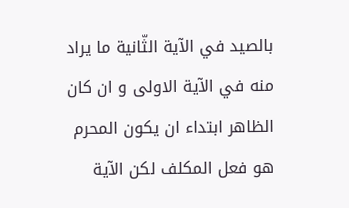بالصيد في الآية الثّانية ما يراد منه في الآية الاولى و ان كان الظاهر ابتداء ان يكون المحرم هو فعل المكلف لكن الآية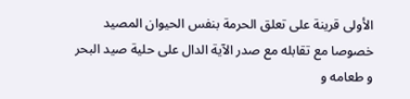الأولى قرينة على تعلق الحرمة بنفس الحيوان المصيد خصوصا مع تقابله مع صدر الآية الدال على حلية صيد البحر و طعامه و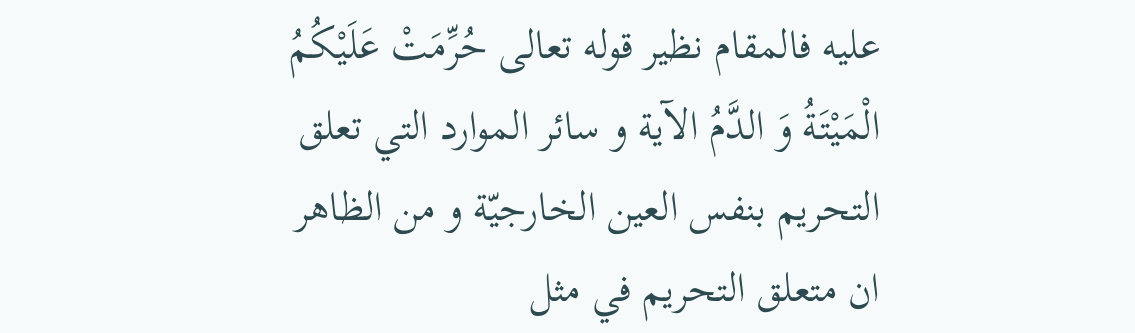عليه فالمقام نظير قوله تعالى حُرِّمَتْ عَلَيْكُمُ الْمَيْتَةُ وَ الدَّمُ الآية و سائر الموارد التي تعلق التحريم بنفس العين الخارجيّة و من الظاهر ان متعلق التحريم في مثل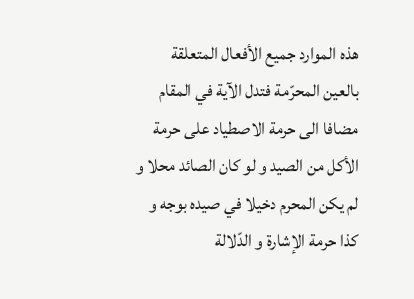هذه الموارد جميع الأفعال المتعلقة بالعين المحرّمة فتدل الآية في المقام مضافا الى حرمة الاصطياد على حرمة الأكل من الصيد و لو كان الصائد محلا و لم يكن المحرم دخيلا في صيده بوجه و كذا حرمة الإشارة و الدّلالة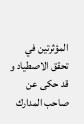المؤثرتين في تحقق الاصطياد و قد حكى عن صاحب المدارك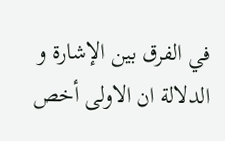في الفرق بين الإشارة و الدلالة ان الاولى أخص